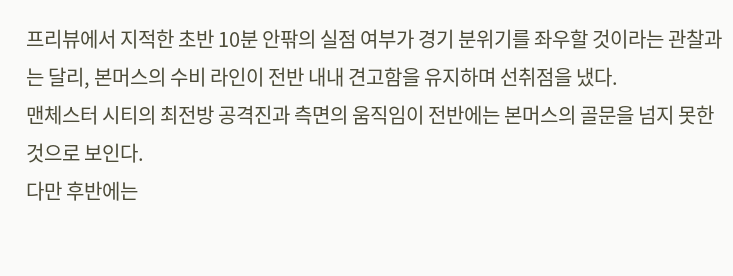프리뷰에서 지적한 초반 10분 안팎의 실점 여부가 경기 분위기를 좌우할 것이라는 관찰과는 달리, 본머스의 수비 라인이 전반 내내 견고함을 유지하며 선취점을 냈다.
맨체스터 시티의 최전방 공격진과 측면의 움직임이 전반에는 본머스의 골문을 넘지 못한 것으로 보인다.
다만 후반에는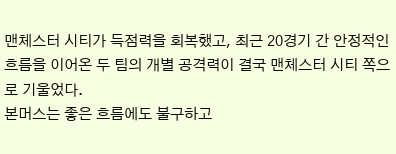맨체스터 시티가 득점력을 회복했고, 최근 20경기 간 안정적인 흐름을 이어온 두 팀의 개별 공격력이 결국 맨체스터 시티 쪽으로 기울었다.
본머스는 좋은 흐름에도 불구하고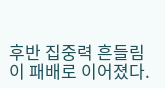후반 집중력 흔들림이 패배로 이어졌다.